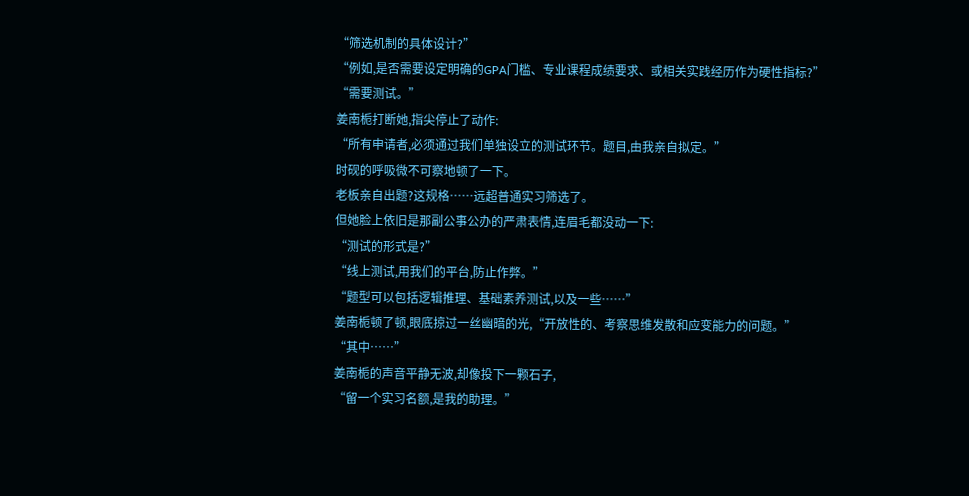“筛选机制的具体设计?”
“例如,是否需要设定明确的GPA门槛、专业课程成绩要求、或相关实践经历作为硬性指标?”
“需要测试。”
姜南栀打断她,指尖停止了动作:
“所有申请者,必须通过我们单独设立的测试环节。题目,由我亲自拟定。”
时砚的呼吸微不可察地顿了一下。
老板亲自出题?这规格……远超普通实习筛选了。
但她脸上依旧是那副公事公办的严肃表情,连眉毛都没动一下:
“测试的形式是?”
“线上测试,用我们的平台,防止作弊。”
“题型可以包括逻辑推理、基础素养测试,以及一些……”
姜南栀顿了顿,眼底掠过一丝幽暗的光,“开放性的、考察思维发散和应变能力的问题。”
“其中……”
姜南栀的声音平静无波,却像投下一颗石子,
“留一个实习名额,是我的助理。”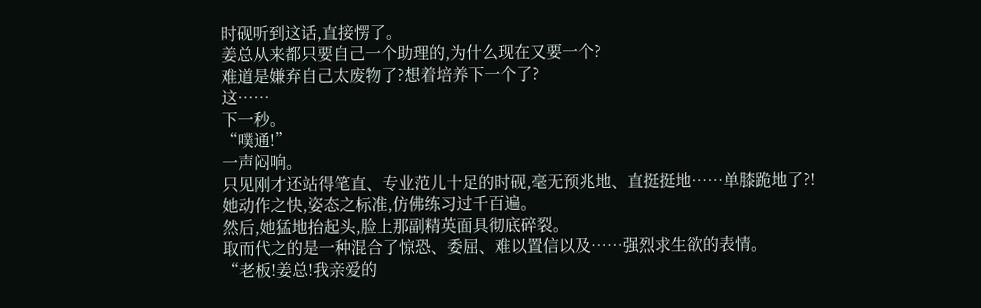时砚听到这话,直接愣了。
姜总从来都只要自己一个助理的,为什么现在又要一个?
难道是嫌弃自己太废物了?想着培养下一个了?
这……
下一秒。
“噗通!”
一声闷响。
只见刚才还站得笔直、专业范儿十足的时砚,毫无预兆地、直挺挺地……单膝跪地了?!
她动作之快,姿态之标准,仿佛练习过千百遍。
然后,她猛地抬起头,脸上那副精英面具彻底碎裂。
取而代之的是一种混合了惊恐、委屈、难以置信以及……强烈求生欲的表情。
“老板!姜总!我亲爱的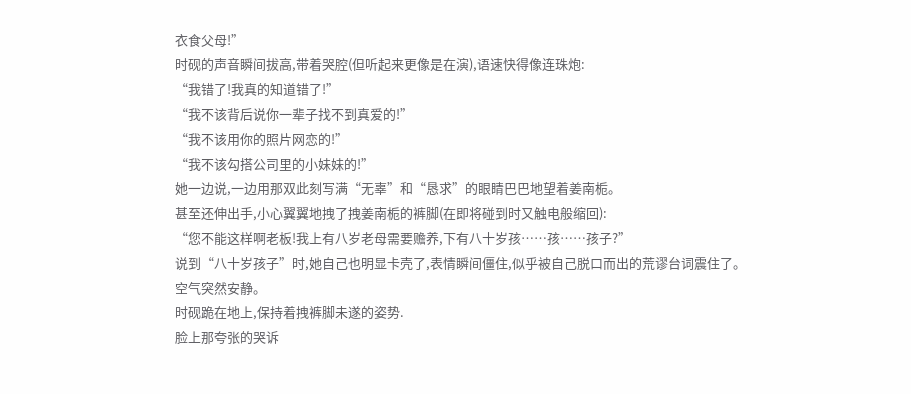衣食父母!”
时砚的声音瞬间拔高,带着哭腔(但听起来更像是在演),语速快得像连珠炮:
“我错了!我真的知道错了!”
“我不该背后说你一辈子找不到真爱的!”
“我不该用你的照片网恋的!”
“我不该勾搭公司里的小妹妹的!”
她一边说,一边用那双此刻写满“无辜”和“恳求”的眼睛巴巴地望着姜南栀。
甚至还伸出手,小心翼翼地拽了拽姜南栀的裤脚(在即将碰到时又触电般缩回):
“您不能这样啊老板!我上有八岁老母需要赡养,下有八十岁孩……孩……孩子?”
说到“八十岁孩子”时,她自己也明显卡壳了,表情瞬间僵住,似乎被自己脱口而出的荒谬台词震住了。
空气突然安静。
时砚跪在地上,保持着拽裤脚未遂的姿势.
脸上那夸张的哭诉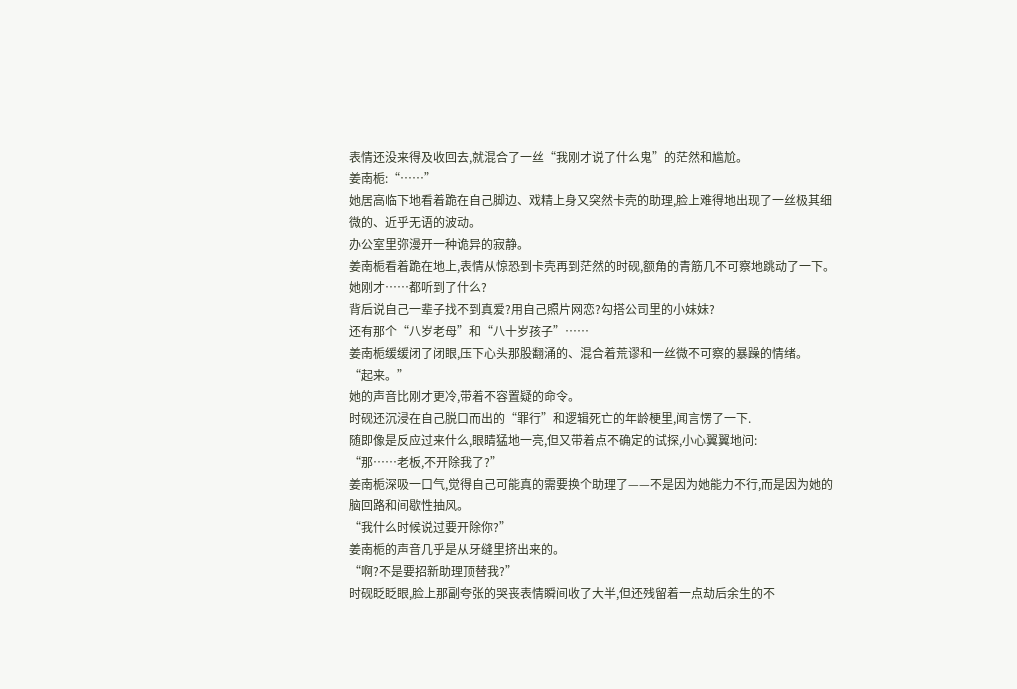表情还没来得及收回去,就混合了一丝“我刚才说了什么鬼”的茫然和尴尬。
姜南栀:“……”
她居高临下地看着跪在自己脚边、戏精上身又突然卡壳的助理,脸上难得地出现了一丝极其细微的、近乎无语的波动。
办公室里弥漫开一种诡异的寂静。
姜南栀看着跪在地上,表情从惊恐到卡壳再到茫然的时砚,额角的青筋几不可察地跳动了一下。
她刚才……都听到了什么?
背后说自己一辈子找不到真爱?用自己照片网恋?勾搭公司里的小妹妹?
还有那个“八岁老母”和“八十岁孩子”……
姜南栀缓缓闭了闭眼,压下心头那股翻涌的、混合着荒谬和一丝微不可察的暴躁的情绪。
“起来。”
她的声音比刚才更冷,带着不容置疑的命令。
时砚还沉浸在自己脱口而出的“罪行”和逻辑死亡的年龄梗里,闻言愣了一下.
随即像是反应过来什么,眼睛猛地一亮,但又带着点不确定的试探,小心翼翼地问:
“那……老板,不开除我了?”
姜南栀深吸一口气,觉得自己可能真的需要换个助理了——不是因为她能力不行,而是因为她的脑回路和间歇性抽风。
“我什么时候说过要开除你?”
姜南栀的声音几乎是从牙缝里挤出来的。
“啊?不是要招新助理顶替我?”
时砚眨眨眼,脸上那副夸张的哭丧表情瞬间收了大半,但还残留着一点劫后余生的不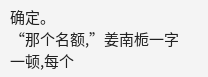确定。
“那个名额,”姜南栀一字一顿,每个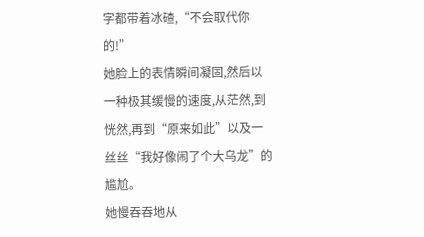字都带着冰碴,“不会取代你的!”
她脸上的表情瞬间凝固,然后以一种极其缓慢的速度,从茫然,到恍然,再到“原来如此”以及一丝丝“我好像闹了个大乌龙”的尴尬。
她慢吞吞地从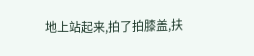地上站起来,拍了拍膝盖,扶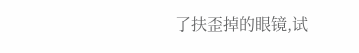了扶歪掉的眼镜,试